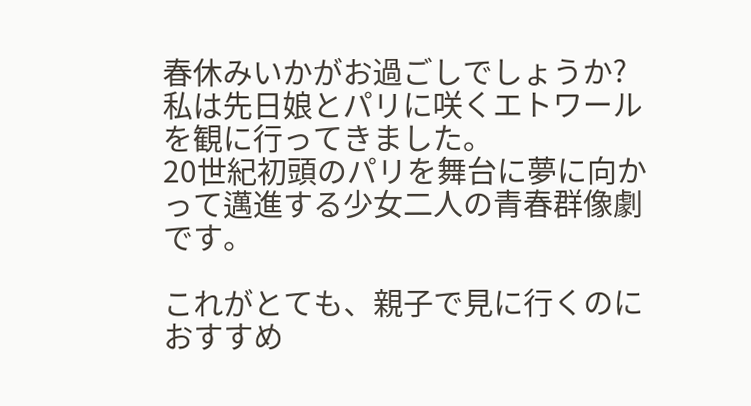春休みいかがお過ごしでしょうか?
私は先日娘とパリに咲くエトワールを観に行ってきました。
20世紀初頭のパリを舞台に夢に向かって邁進する少女二人の青春群像劇です。

これがとても、親子で見に行くのにおすすめ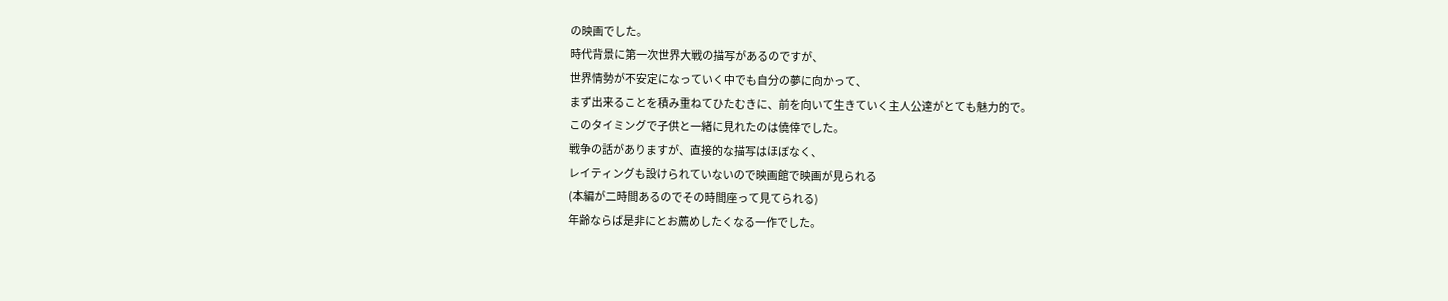の映画でした。
時代背景に第一次世界大戦の描写があるのですが、
世界情勢が不安定になっていく中でも自分の夢に向かって、
まず出来ることを積み重ねてひたむきに、前を向いて生きていく主人公達がとても魅力的で。
このタイミングで子供と一緒に見れたのは僥倖でした。
戦争の話がありますが、直接的な描写はほぼなく、
レイティングも設けられていないので映画館で映画が見られる
(本編が二時間あるのでその時間座って見てられる)
年齢ならば是非にとお薦めしたくなる一作でした。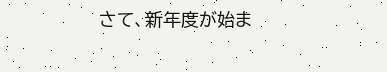さて、新年度が始ま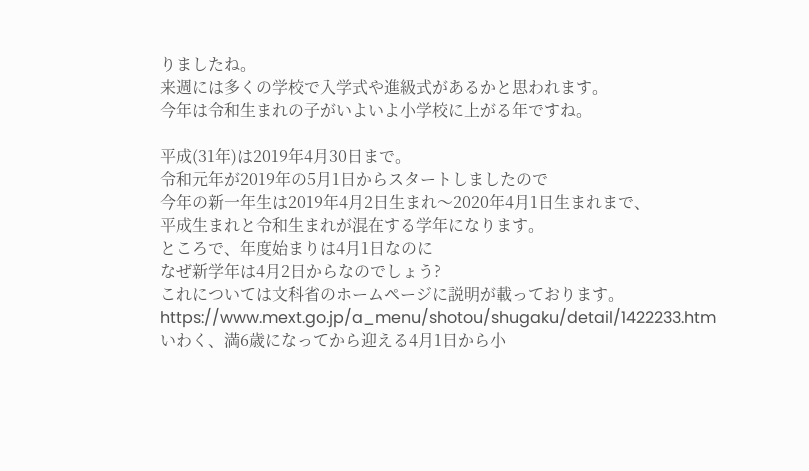りましたね。
来週には多くの学校で入学式や進級式があるかと思われます。
今年は令和生まれの子がいよいよ小学校に上がる年ですね。

平成(31年)は2019年4月30日まで。
令和元年が2019年の5月1日からスタートしましたので
今年の新一年生は2019年4月2日生まれ〜2020年4月1日生まれまで、
平成生まれと令和生まれが混在する学年になります。
ところで、年度始まりは4月1日なのに
なぜ新学年は4月2日からなのでしょう?
これについては文科省のホームページに説明が載っております。
https://www.mext.go.jp/a_menu/shotou/shugaku/detail/1422233.htm
いわく、満6歳になってから迎える4月1日から小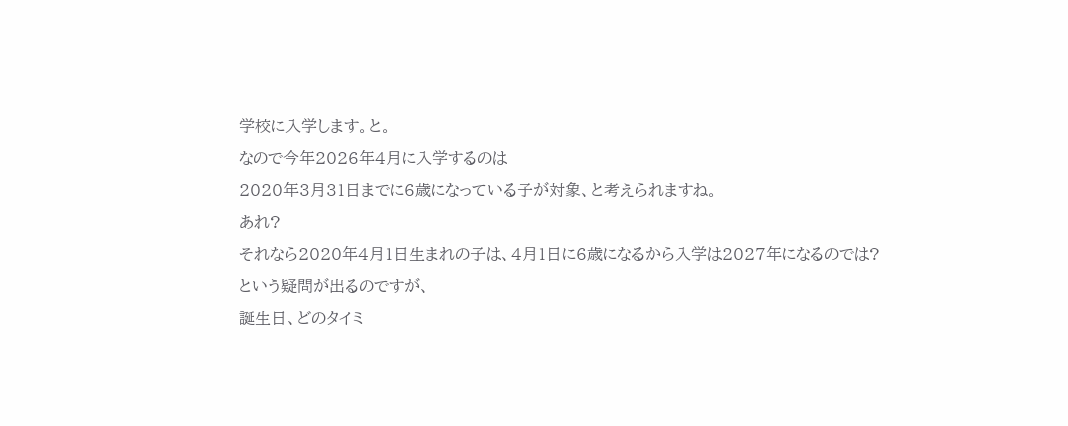学校に入学します。と。
なので今年2026年4月に入学するのは
2020年3月31日までに6歳になっている子が対象、と考えられますね。
あれ?
それなら2020年4月1日生まれの子は、4月1日に6歳になるから入学は2027年になるのでは?
という疑問が出るのですが、
誕生日、どのタイミ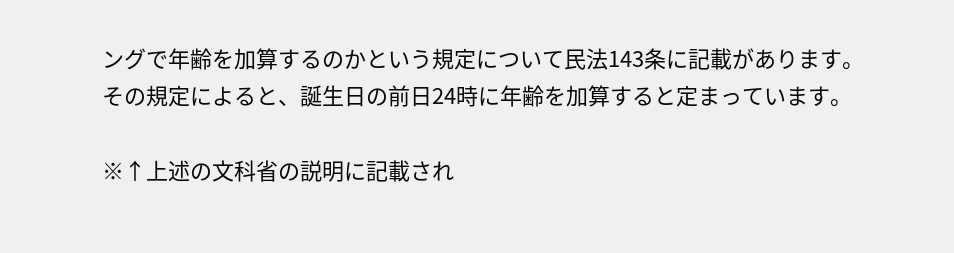ングで年齢を加算するのかという規定について民法143条に記載があります。
その規定によると、誕生日の前日24時に年齢を加算すると定まっています。

※↑上述の文科省の説明に記載され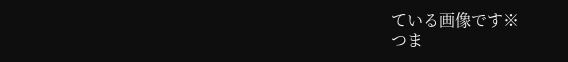ている画像です※
つま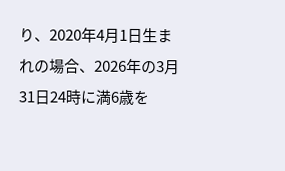り、2020年4月1日生まれの場合、2026年の3月31日24時に満6歳を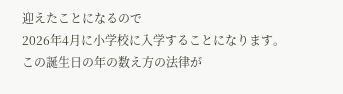迎えたことになるので
2026年4月に小学校に入学することになります。
この誕生日の年の数え方の法律が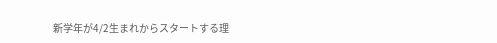新学年が4/2生まれからスタートする理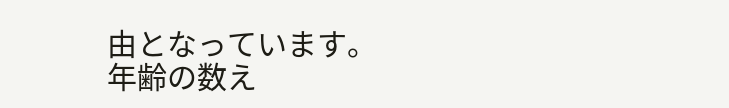由となっています。
年齢の数え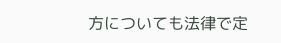方についても法律で定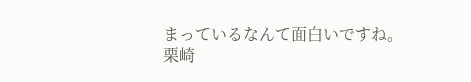まっているなんて面白いですね。
栗崎